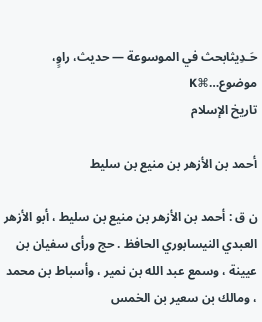حَـدِيثابحث في الموسوعة — حديث، راوٍ، موضوع…⌘K
تاريخ الإسلام

أحمد بن الأزهر بن منيع بن سليط

ن ق : أحمد بن الأزهر بن منيع بن سليط ، أبو الأزهر العبدي النيسابوري الحافظ . حج ورأى سفيان بن عيينة ، وسمع عبد الله بن نمير ، وأسباط بن محمد ، ومالك بن سعير بن الخمس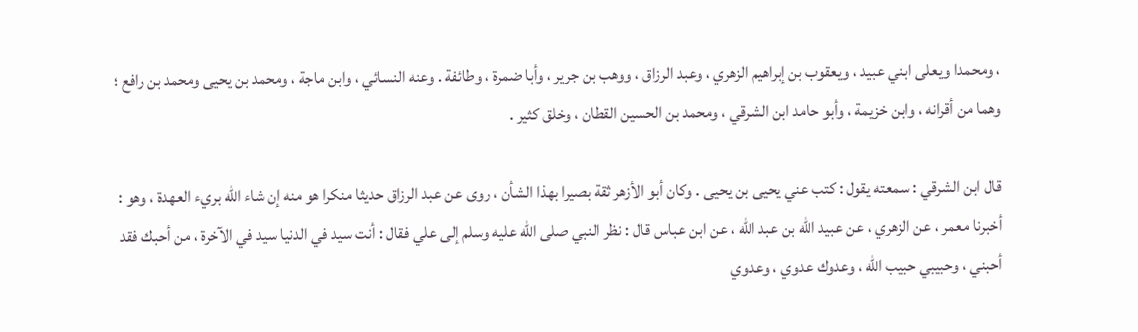، ومحمدا ويعلى ابني عبيد ، ويعقوب بن إبراهيم الزهري ، وعبد الرزاق ، ووهب بن جرير ، وأبا ضمرة ، وطائفة . وعنه النسائي ، وابن ماجة ، ومحمد بن يحيى ومحمد بن رافع ؛ وهما من أقرانه ، وابن خزيمة ، وأبو حامد ابن الشرقي ، ومحمد بن الحسين القطان ، وخلق كثير .

قال ابن الشرقي : سمعته يقول : كتب عني يحيى بن يحيى . وكان أبو الأزهر ثقة بصيرا بهذا الشأن ، روى عن عبد الرزاق حديثا منكرا هو منه إن شاء الله بريء العهدة ، وهو : أخبرنا معمر ، عن الزهري ، عن عبيد الله بن عبد الله ، عن ابن عباس قال : نظر النبي صلى الله عليه وسلم إلى علي فقال : أنت سيد في الدنيا سيد في الآخرة ، من أحبك فقد أحبني ، وحبيبي حبيب الله ، وعدوك عدوي ، وعدوي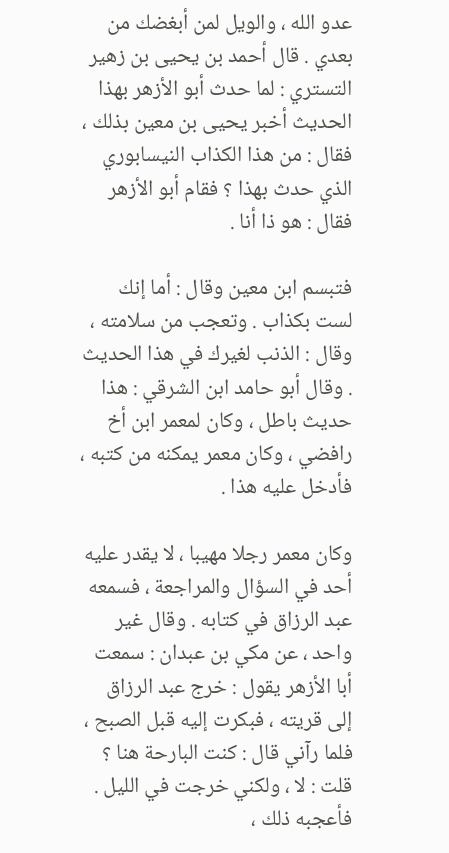عدو الله ، والويل لمن أبغضك من بعدي . قال أحمد بن يحيى بن زهير التستري : لما حدث أبو الأزهر بهذا الحديث أخبر يحيى بن معين بذلك ، فقال : من هذا الكذاب النيسابوري الذي حدث بهذا ؟ فقام أبو الأزهر فقال : هو ذا أنا .

فتبسم ابن معين وقال : أما إنك لست بكذاب . وتعجب من سلامته ، وقال : الذنب لغيرك في هذا الحديث . وقال أبو حامد ابن الشرقي : هذا حديث باطل ، وكان لمعمر ابن أخ رافضي ، وكان معمر يمكنه من كتبه ، فأدخل عليه هذا .

وكان معمر رجلا مهيبا ، لا يقدر عليه أحد في السؤال والمراجعة ، فسمعه عبد الرزاق في كتابه . وقال غير واحد ، عن مكي بن عبدان : سمعت أبا الأزهر يقول : خرج عبد الرزاق إلى قريته ، فبكرت إليه قبل الصبح ، فلما رآني قال : كنت البارحة هنا ؟ قلت : لا ، ولكني خرجت في الليل . فأعجبه ذلك ،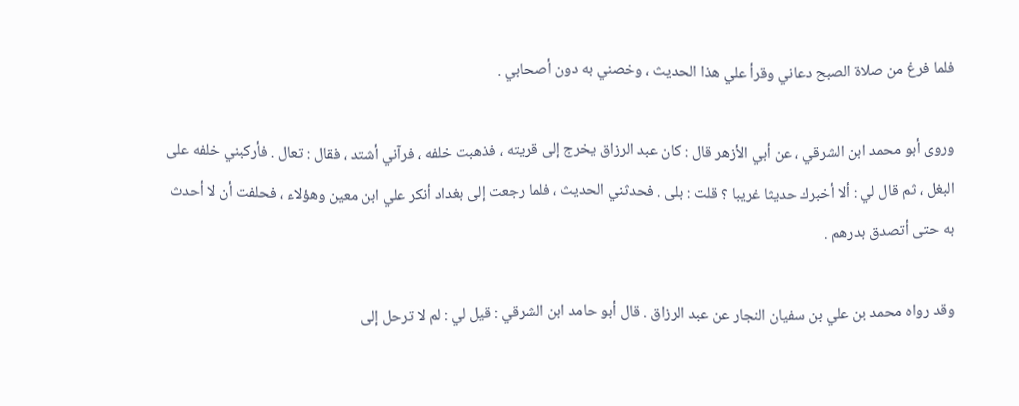فلما فرغ من صلاة الصبح دعاني وقرأ علي هذا الحديث ، وخصني به دون أصحابي .

وروى أبو محمد ابن الشرقي ، عن أبي الأزهر قال : كان عبد الرزاق يخرج إلى قريته ، فذهبت خلفه ، فرآني أشتد ، فقال : تعال . فأركبني خلفه على البغل ، ثم قال لي : ألا أخبرك حديثا غريبا ؟ قلت : بلى . فحدثني الحديث ، فلما رجعت إلى بغداد أنكر علي ابن معين وهؤلاء ، فحلفت أن لا أحدث به حتى أتصدق بدرهم .

وقد رواه محمد بن علي بن سفيان النجار عن عبد الرزاق . قال أبو حامد ابن الشرقي : قيل لي : لم لا ترحل إلى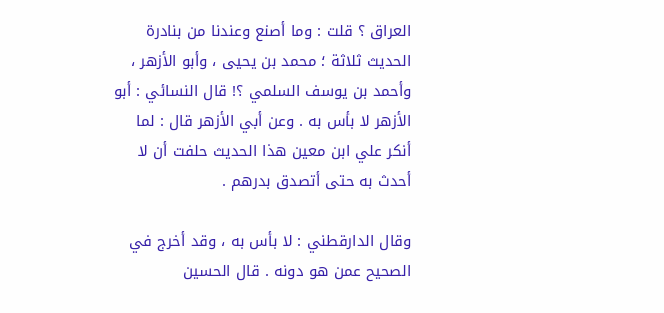العراق ؟ قلت : وما أصنع وعندنا من بنادرة الحديث ثلاثة ؛ محمد بن يحيى ، وأبو الأزهر ، وأحمد بن يوسف السلمي ؟! قال النسائي : أبو الأزهر لا بأس به . وعن أبي الأزهر قال : لما أنكر علي ابن معين هذا الحديث حلفت أن لا أحدث به حتى أتصدق بدرهم .

وقال الدارقطني : لا بأس به ، وقد أخرج في الصحيح عمن هو دونه . قال الحسين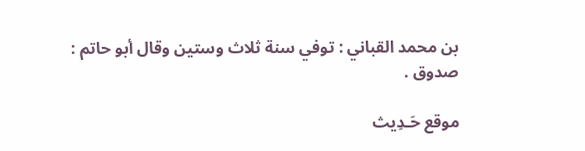بن محمد القباني : توفي سنة ثلاث وستين وقال أبو حاتم : صدوق .

موقع حَـدِيث